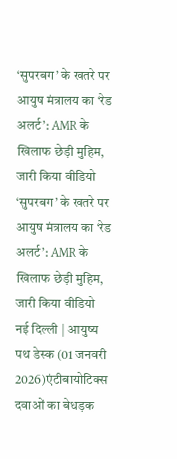‘सुपरबग’ के खतरे पर आयुष मंत्रालय का ‘रेड अलर्ट’: AMR के खिलाफ छेड़ी मुहिम, जारी किया वीडियो
‘सुपरबग’ के खतरे पर आयुष मंत्रालय का ‘रेड अलर्ट’: AMR के खिलाफ छेड़ी मुहिम, जारी किया वीडियो
नई दिल्ली | आयुष्य पथ डेस्क (01 जनवरी 2026)एंटीबायोटिक्स दवाओं का बेधड़क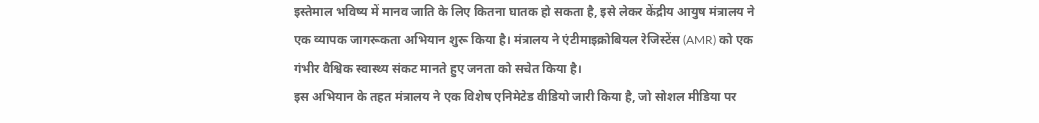इस्तेमाल भविष्य में मानव जाति के लिए कितना घातक हो सकता है, इसे लेकर केंद्रीय आयुष मंत्रालय ने एक व्यापक जागरूकता अभियान शुरू किया है। मंत्रालय ने एंटीमाइक्रोबियल रेजिस्टेंस (AMR) को एक गंभीर वैश्विक स्वास्थ्य संकट मानते हुए जनता को सचेत किया है।
इस अभियान के तहत मंत्रालय ने एक विशेष एनिमेटेड वीडियो जारी किया है, जो सोशल मीडिया पर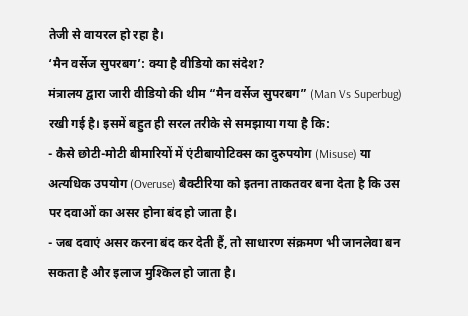तेजी से वायरल हो रहा है।
‘मैन वर्सेज सुपरबग’: क्या है वीडियो का संदेश?
मंत्रालय द्वारा जारी वीडियो की थीम “मैन वर्सेज सुपरबग” (Man Vs Superbug) रखी गई है। इसमें बहुत ही सरल तरीके से समझाया गया है कि:
- कैसे छोटी-मोटी बीमारियों में एंटीबायोटिक्स का दुरुपयोग (Misuse) या अत्यधिक उपयोग (Overuse) बैक्टीरिया को इतना ताकतवर बना देता है कि उस पर दवाओं का असर होना बंद हो जाता है।
- जब दवाएं असर करना बंद कर देती हैं, तो साधारण संक्रमण भी जानलेवा बन सकता है और इलाज मुश्किल हो जाता है।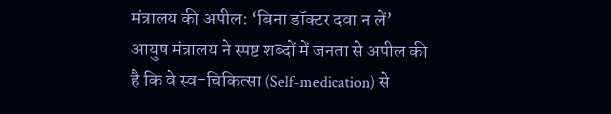मंत्रालय की अपील: ‘बिना डॉक्टर दवा न लें’
आयुष मंत्रालय ने स्पष्ट शब्दों में जनता से अपील की है कि वे स्व-चिकित्सा (Self-medication) से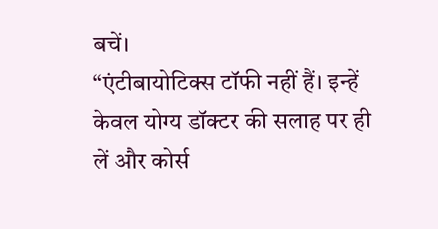बचें।
“एंटीबायोटिक्स टॉफी नहीं हैं। इन्हें केवल योग्य डॉक्टर की सलाह पर ही लें और कोर्स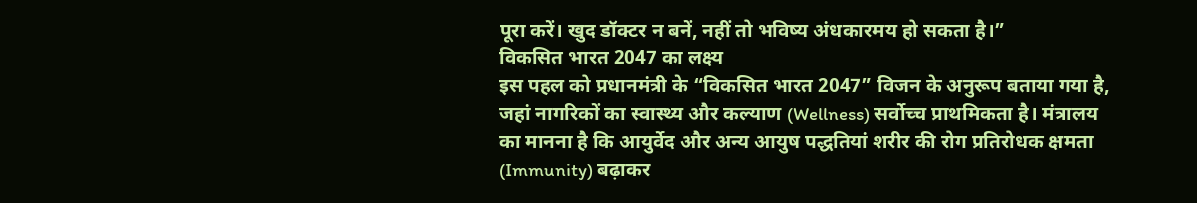पूरा करें। खुद डॉक्टर न बनें, नहीं तो भविष्य अंधकारमय हो सकता है।”
विकसित भारत 2047 का लक्ष्य
इस पहल को प्रधानमंत्री के “विकसित भारत 2047” विजन के अनुरूप बताया गया है, जहां नागरिकों का स्वास्थ्य और कल्याण (Wellness) सर्वोच्च प्राथमिकता है। मंत्रालय का मानना है कि आयुर्वेद और अन्य आयुष पद्धतियां शरीर की रोग प्रतिरोधक क्षमता (Immunity) बढ़ाकर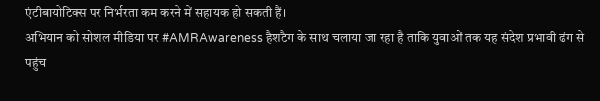एंटीबायोटिक्स पर निर्भरता कम करने में सहायक हो सकती हैं।
अभियान को सोशल मीडिया पर #AMRAwareness हैशटैग के साथ चलाया जा रहा है ताकि युवाओं तक यह संदेश प्रभावी ढंग से पहुंच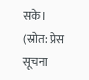सके।
(स्रोत: प्रेस सूचना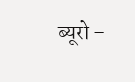ब्यूरो –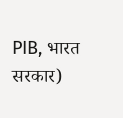PIB, भारत सरकार)